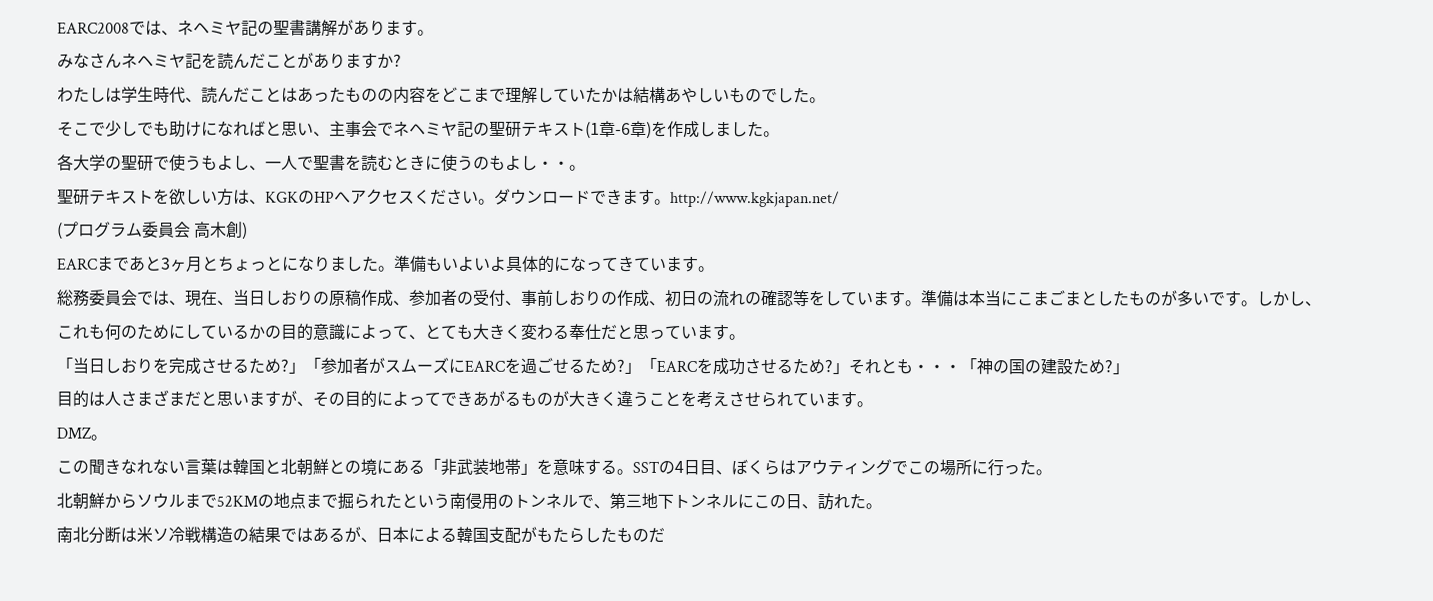EARC2008では、ネヘミヤ記の聖書講解があります。
みなさんネヘミヤ記を読んだことがありますか?
わたしは学生時代、読んだことはあったものの内容をどこまで理解していたかは結構あやしいものでした。
そこで少しでも助けになればと思い、主事会でネヘミヤ記の聖研テキスト(1章-6章)を作成しました。
各大学の聖研で使うもよし、一人で聖書を読むときに使うのもよし・・。
聖研テキストを欲しい方は、KGKのHPへアクセスください。ダウンロードできます。http://www.kgkjapan.net/
(プログラム委員会 高木創)
EARCまであと3ヶ月とちょっとになりました。準備もいよいよ具体的になってきています。
総務委員会では、現在、当日しおりの原稿作成、参加者の受付、事前しおりの作成、初日の流れの確認等をしています。準備は本当にこまごまとしたものが多いです。しかし、これも何のためにしているかの目的意識によって、とても大きく変わる奉仕だと思っています。
「当日しおりを完成させるため?」「参加者がスムーズにEARCを過ごせるため?」「EARCを成功させるため?」それとも・・・「神の国の建設ため?」
目的は人さまざまだと思いますが、その目的によってできあがるものが大きく違うことを考えさせられています。
DMZ。
この聞きなれない言葉は韓国と北朝鮮との境にある「非武装地帯」を意味する。SSTの4日目、ぼくらはアウティングでこの場所に行った。
北朝鮮からソウルまで52KMの地点まで掘られたという南侵用のトンネルで、第三地下トンネルにこの日、訪れた。
南北分断は米ソ冷戦構造の結果ではあるが、日本による韓国支配がもたらしたものだ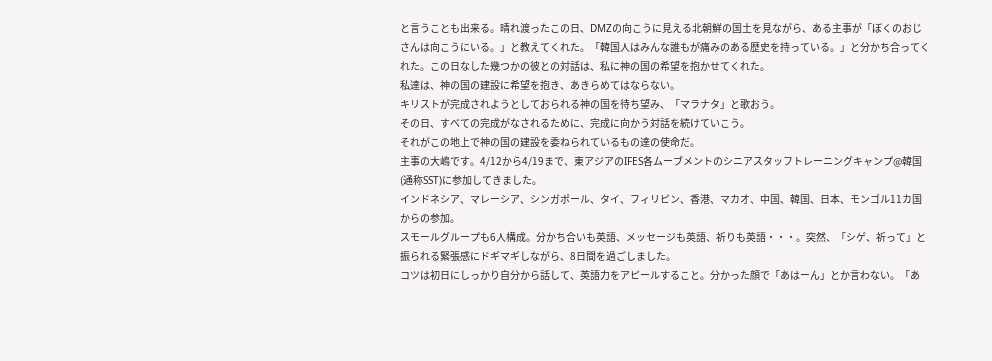と言うことも出来る。晴れ渡ったこの日、DMZの向こうに見える北朝鮮の国土を見ながら、ある主事が「ぼくのおじさんは向こうにいる。」と教えてくれた。「韓国人はみんな誰もが痛みのある歴史を持っている。」と分かち合ってくれた。この日なした幾つかの彼との対話は、私に神の国の希望を抱かせてくれた。
私達は、神の国の建設に希望を抱き、あきらめてはならない。
キリストが完成されようとしておられる神の国を待ち望み、「マラナタ」と歌おう。
その日、すべての完成がなされるために、完成に向かう対話を続けていこう。
それがこの地上で神の国の建設を委ねられているもの達の使命だ。
主事の大嶋です。4/12から4/19まで、東アジアのIFES各ムーブメントのシニアスタッフトレーニングキャンプ@韓国(通称SST)に参加してきました。
インドネシア、マレーシア、シンガポール、タイ、フィリピン、香港、マカオ、中国、韓国、日本、モンゴル11カ国からの参加。
スモールグループも6人構成。分かち合いも英語、メッセージも英語、祈りも英語・・・。突然、「シゲ、祈って」と振られる緊張感にドギマギしながら、8日間を過ごしました。
コツは初日にしっかり自分から話して、英語力をアピールすること。分かった顔で「あはーん」とか言わない。「あ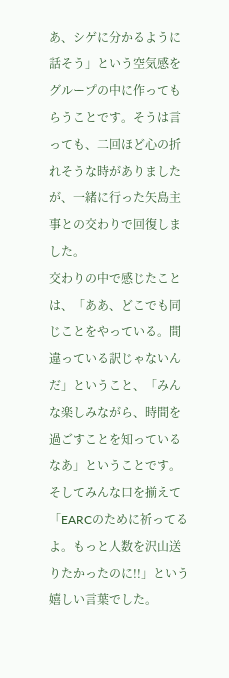あ、シゲに分かるように話そう」という空気感をグループの中に作ってもらうことです。そうは言っても、二回ほど心の折れそうな時がありましたが、一緒に行った矢島主事との交わりで回復しました。
交わりの中で感じたことは、「ああ、どこでも同じことをやっている。間違っている訳じゃないんだ」ということ、「みんな楽しみながら、時間を過ごすことを知っているなあ」ということです。
そしてみんな口を揃えて「EARCのために祈ってるよ。もっと人数を沢山送りたかったのに!!」という嬉しい言葉でした。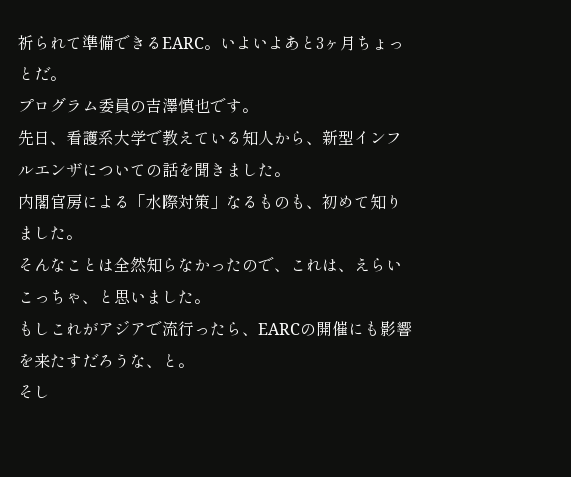祈られて準備できるEARC。いよいよあと3ヶ月ちょっとだ。
プログラム委員の吉澤慎也です。
先日、看護系大学で教えている知人から、新型インフルエンザについての話を聞きました。
内閣官房による「水際対策」なるものも、初めて知りました。
そんなことは全然知らなかったので、これは、えらいこっちゃ、と思いました。
もしこれがアジアで流行ったら、EARCの開催にも影響を来たすだろうな、と。
そし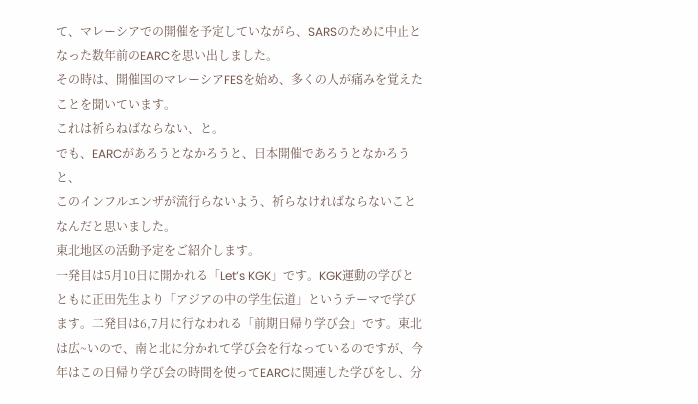て、マレーシアでの開催を予定していながら、SARSのために中止となった数年前のEARCを思い出しました。
その時は、開催国のマレーシアFESを始め、多くの人が痛みを覚えたことを聞いています。
これは祈らねばならない、と。
でも、EARCがあろうとなかろうと、日本開催であろうとなかろうと、
このインフルエンザが流行らないよう、祈らなければならないことなんだと思いました。
東北地区の活動予定をご紹介します。
一発目は5月10日に開かれる「Let’s KGK」です。KGK運動の学びとともに正田先生より「アジアの中の学生伝道」というテーマで学びます。二発目は6,7月に行なわれる「前期日帰り学び会」です。東北は広~いので、南と北に分かれて学び会を行なっているのですが、今年はこの日帰り学び会の時間を使ってEARCに関連した学びをし、分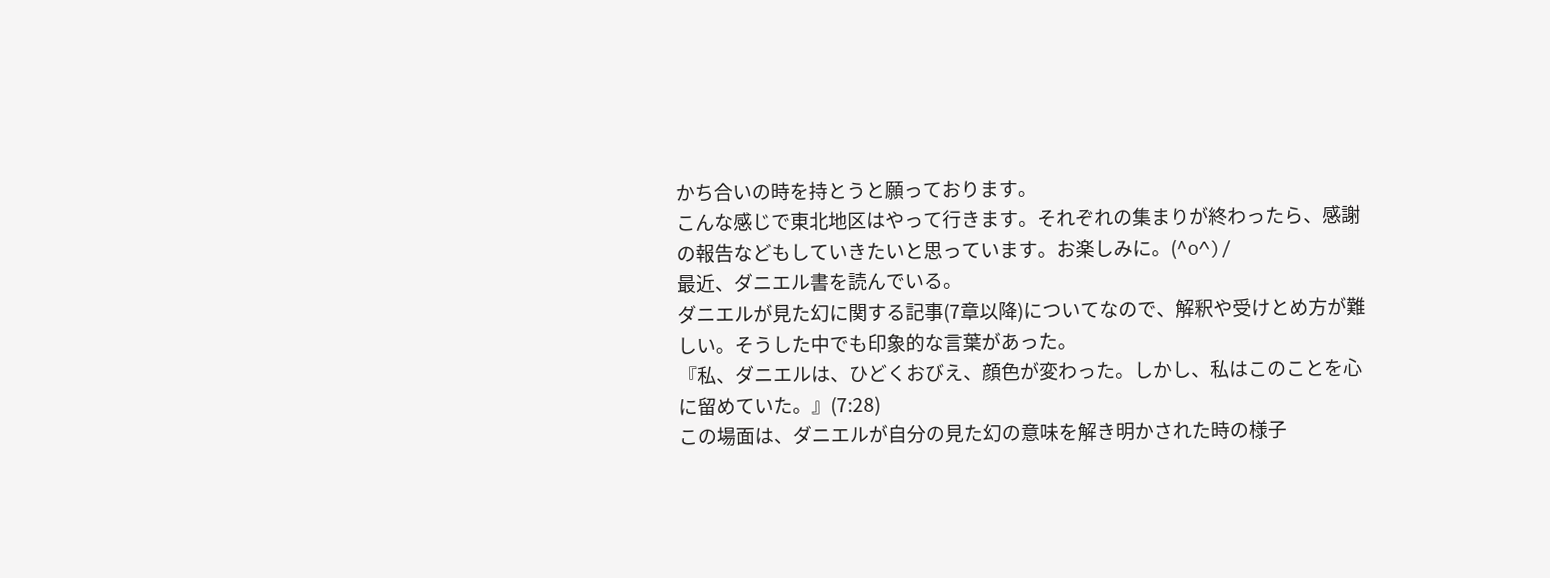かち合いの時を持とうと願っております。
こんな感じで東北地区はやって行きます。それぞれの集まりが終わったら、感謝の報告などもしていきたいと思っています。お楽しみに。(^o^)/
最近、ダニエル書を読んでいる。
ダニエルが見た幻に関する記事(7章以降)についてなので、解釈や受けとめ方が難しい。そうした中でも印象的な言葉があった。
『私、ダニエルは、ひどくおびえ、顔色が変わった。しかし、私はこのことを心に留めていた。』(7:28)
この場面は、ダニエルが自分の見た幻の意味を解き明かされた時の様子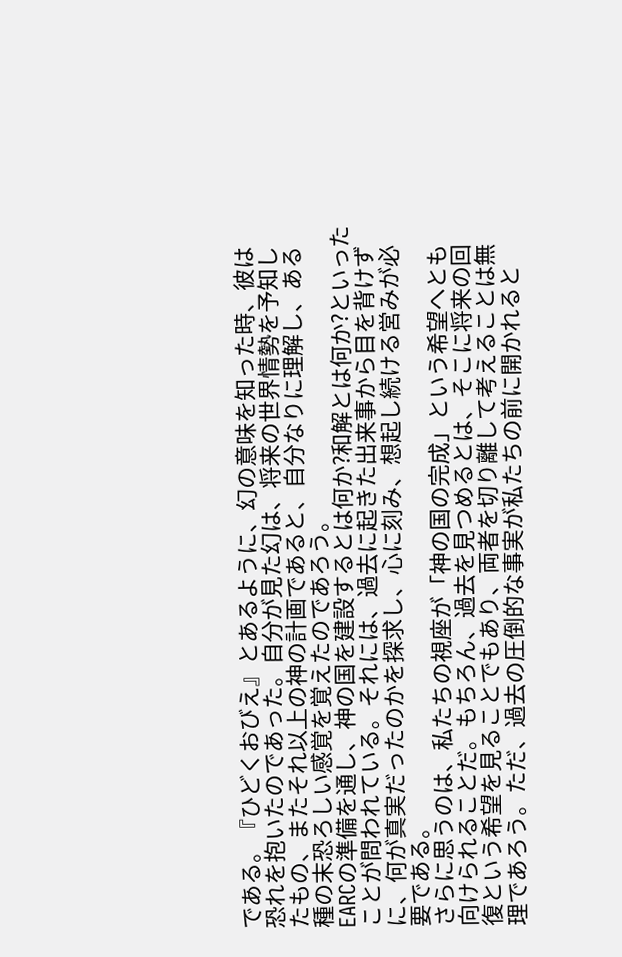である。『ひどくおびえ』とあるように、幻の意味を知った時、彼は恐れを抱いたのであった。自分が見た幻は、将来の世界情勢を予知したもの、またそれ以上の神の計画であると、自分なりに理解し、ある種の末恐ろしい感覚を覚えたのであろう。
EARCの準備を通し、神の国を建設するとは何か?和解とは何か?といったことが問われている。それには、過去に起きた出来事から目を背けずに、何が真実だったのかを探求し、心に刻み、想起し続ける営みが必要である。
さらに思うのは、私たちの視座が「神の国の完成」という希望へとも向けられることだ。もちろん、過去を見つめるとは、そこに将来の回復という希望を見ることでもあり、両者を切り離して考えることは無理であろう。ただ、過去の圧倒的な事実が私たちの前に開かれると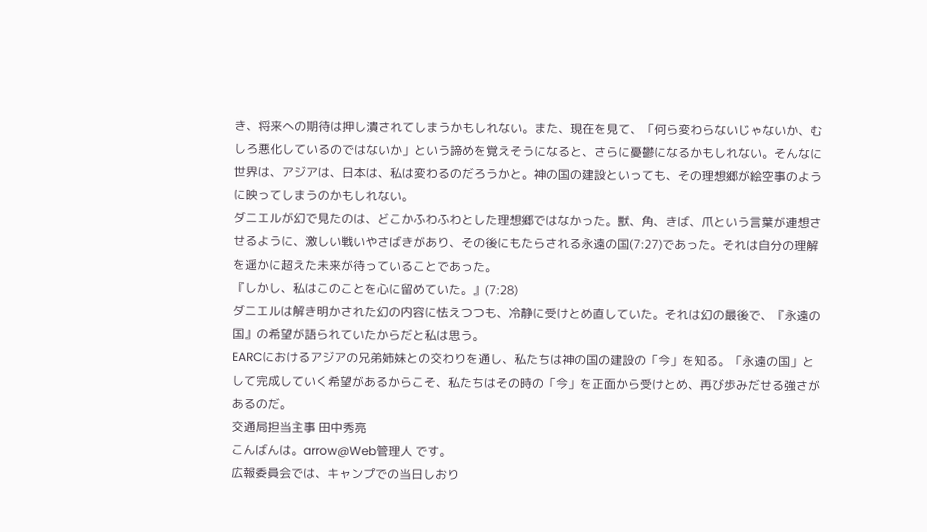き、将来への期待は押し潰されてしまうかもしれない。また、現在を見て、「何ら変わらないじゃないか、むしろ悪化しているのではないか」という諦めを覚えそうになると、さらに憂鬱になるかもしれない。そんなに世界は、アジアは、日本は、私は変わるのだろうかと。神の国の建設といっても、その理想郷が絵空事のように映ってしまうのかもしれない。
ダニエルが幻で見たのは、どこかふわふわとした理想郷ではなかった。獣、角、きば、爪という言葉が連想させるように、激しい戦いやさばきがあり、その後にもたらされる永遠の国(7:27)であった。それは自分の理解を遥かに超えた未来が待っていることであった。
『しかし、私はこのことを心に留めていた。』(7:28)
ダニエルは解き明かされた幻の内容に怯えつつも、冷静に受けとめ直していた。それは幻の最後で、『永遠の国』の希望が語られていたからだと私は思う。
EARCにおけるアジアの兄弟姉妹との交わりを通し、私たちは神の国の建設の「今」を知る。「永遠の国」として完成していく希望があるからこそ、私たちはその時の「今」を正面から受けとめ、再び歩みだせる強さがあるのだ。
交通局担当主事 田中秀亮
こんばんは。arrow@Web管理人 です。
広報委員会では、キャンプでの当日しおり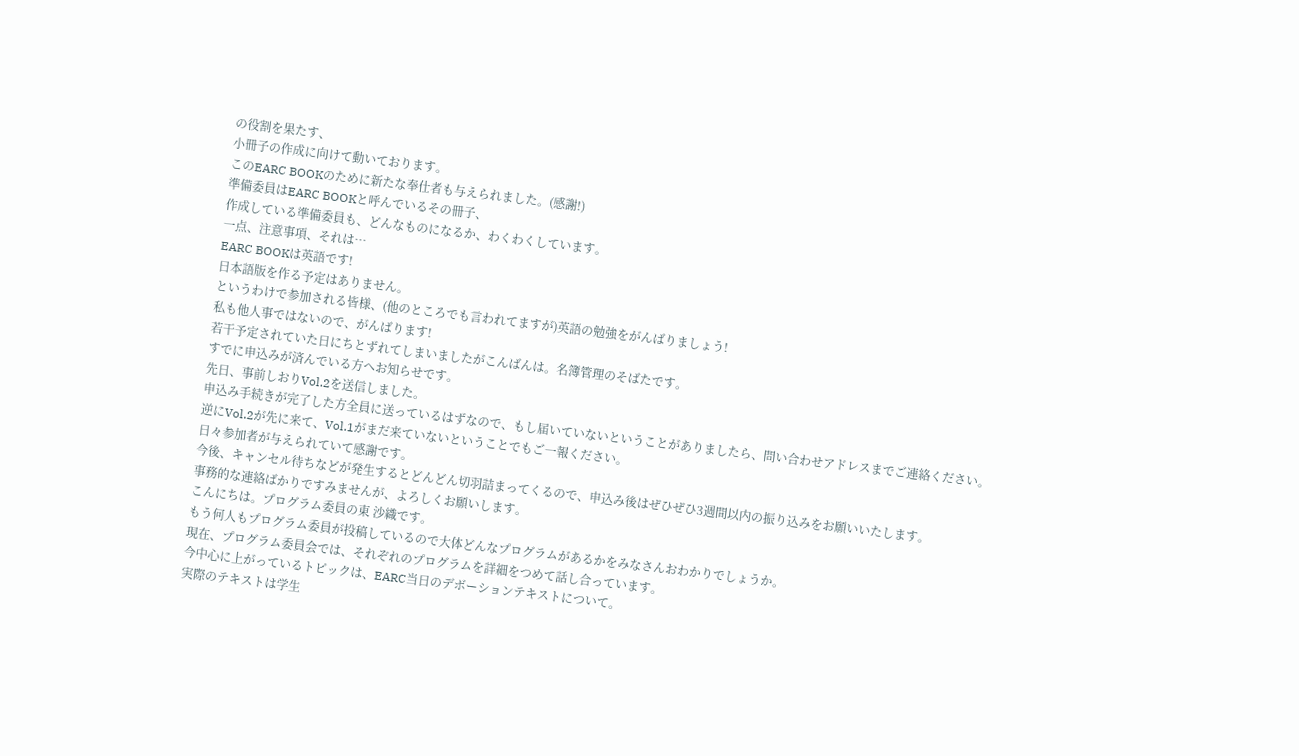の役割を果たす、
小冊子の作成に向けて動いております。
このEARC BOOKのために新たな奉仕者も与えられました。(感謝!)
準備委員はEARC BOOKと呼んでいるその冊子、
作成している準備委員も、どんなものになるか、わくわくしています。
一点、注意事項、それは…
EARC BOOKは英語です!
日本語版を作る予定はありません。
というわけで参加される皆様、(他のところでも言われてますが)英語の勉強をがんばりましょう!
私も他人事ではないので、がんばります!
若干予定されていた日にちとずれてしまいましたがこんばんは。名簿管理のそばたです。
すでに申込みが済んでいる方へお知らせです。
先日、事前しおりVol.2を送信しました。
申込み手続きが完了した方全員に送っているはずなので、もし届いていないということがありましたら、問い合わせアドレスまでご連絡ください。
逆にVol.2が先に来て、Vol.1がまだ来ていないということでもご一報ください。
日々参加者が与えられていて感謝です。
今後、キャンセル待ちなどが発生するとどんどん切羽詰まってくるので、申込み後はぜひぜひ3週間以内の振り込みをお願いいたします。
事務的な連絡ばかりですみませんが、よろしくお願いします。
こんにちは。プログラム委員の東 沙織です。
もう何人もプログラム委員が投稿しているので大体どんなプログラムがあるかをみなさんおわかりでしょうか。
現在、プログラム委員会では、それぞれのプログラムを詳細をつめて話し合っています。
今中心に上がっているトピックは、EARC当日のデボーションテキストについて。
実際のテキストは学生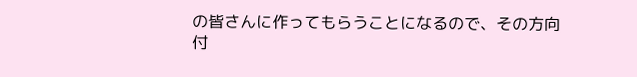の皆さんに作ってもらうことになるので、その方向付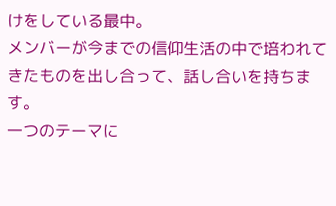けをしている最中。
メンバーが今までの信仰生活の中で培われてきたものを出し合って、話し合いを持ちます。
一つのテーマに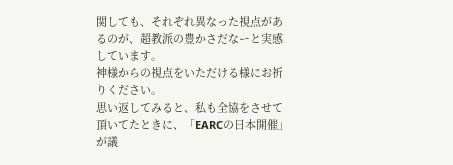関しても、それぞれ異なった視点があるのが、超教派の豊かさだなーと実感しています。
神様からの視点をいただける様にお祈りください。
思い返してみると、私も全協をさせて頂いてたときに、「EARCの日本開催」が議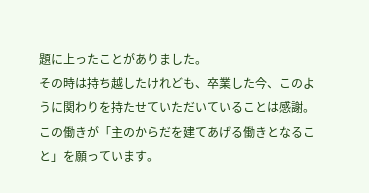題に上ったことがありました。
その時は持ち越したけれども、卒業した今、このように関わりを持たせていただいていることは感謝。
この働きが「主のからだを建てあげる働きとなること」を願っています。